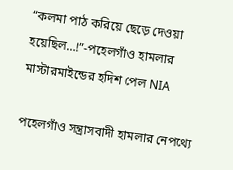“কলমা পাঠ করিয়ে ছেড়ে দেওয়া হয়েছিল…!”-পহেলগাঁও হামলার মাস্টারমাইন্ডের হদিশ পেল NIA

পহেলগাঁও সন্ত্রাসবাদী হামলার নেপথ্যে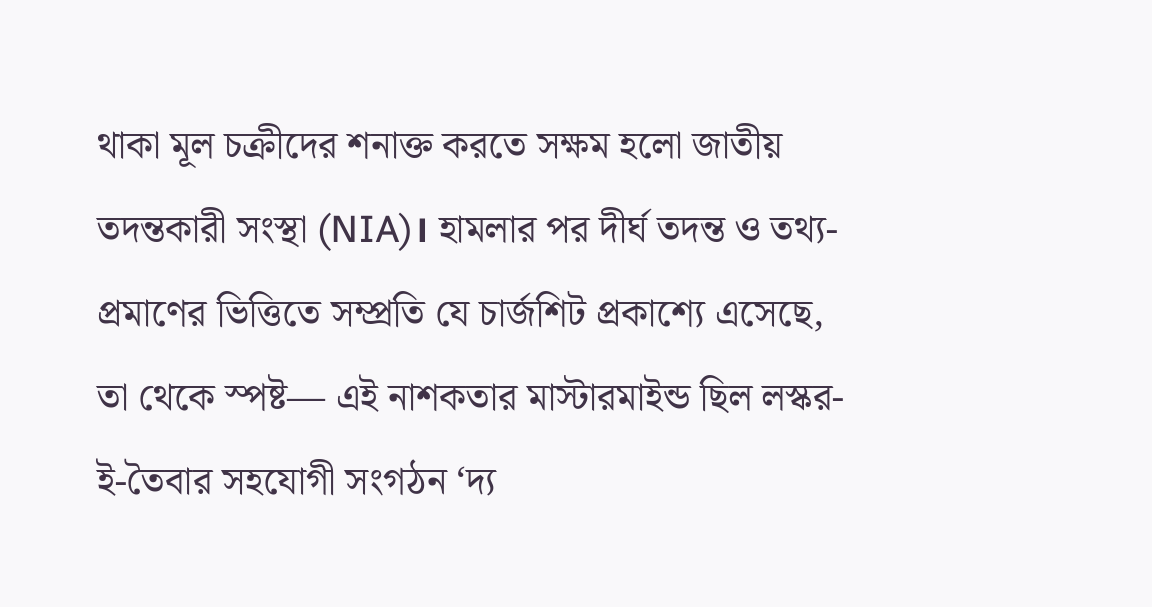থাকা মূল চক্রীদের শনাক্ত করতে সক্ষম হলো জাতীয় তদন্তকারী সংস্থা (NIA)। হামলার পর দীর্ঘ তদন্ত ও তথ্য-প্রমাণের ভিত্তিতে সম্প্রতি যে চার্জশিট প্রকাশ্যে এসেছে, তা থেকে স্পষ্ট— এই নাশকতার মাস্টারমাইন্ড ছিল লস্কর-ই-তৈবার সহযোগী সংগঠন ‘দ্য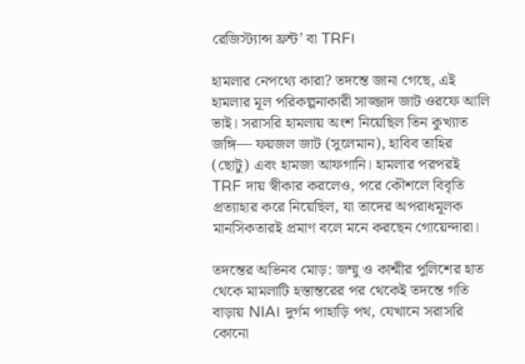রেজিস্ট্যান্স ফ্রন্ট’ বা TRF।

হামলার নেপথ্যে কারা? তদন্তে জানা গেছে, এই হামলার মূল পরিকল্পনাকারী সাজ্জাদ জাট ওরফে আলি ভাই। সরাসরি হামলায় অংশ নিয়েছিল তিন কুখ্যাত জঙ্গি— ফয়জল জাট (সুলেমান), হাবিব তাহির (ছোটু) এবং হামজা আফগানি। হামলার পরপরই TRF দায় স্বীকার করলেও, পরে কৌশলে বিবৃতি প্রত্যাহার করে নিয়েছিল, যা তাদের অপরাধমূলক মানসিকতারই প্রমাণ বলে মনে করছেন গোয়েন্দারা।

তদন্তের অভিনব মোড়: জম্মু ও কাশ্মীর পুলিশের হাত থেকে মামলাটি হস্তান্তরের পর থেকেই তদন্তে গতি বাড়ায় NIA। দুর্গম পাহাড়ি পথ, যেখানে সরাসরি কোনো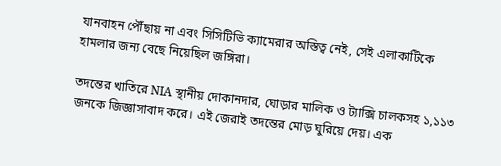যানবাহন পৌঁছায় না এবং সিসিটিভি ক্যামেরার অস্তিত্ব নেই, সেই এলাকাটিকে হামলার জন্য বেছে নিয়েছিল জঙ্গিরা।

তদন্তের খাতিরে NIA স্থানীয় দোকানদার, ঘোড়ার মালিক ও ট্যাক্সি চালকসহ ১,১১৩ জনকে জিজ্ঞাসাবাদ করে। এই জেরাই তদন্তের মোড় ঘুরিয়ে দেয়। এক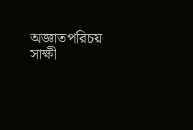অজ্ঞাতপরিচয় সাক্ষী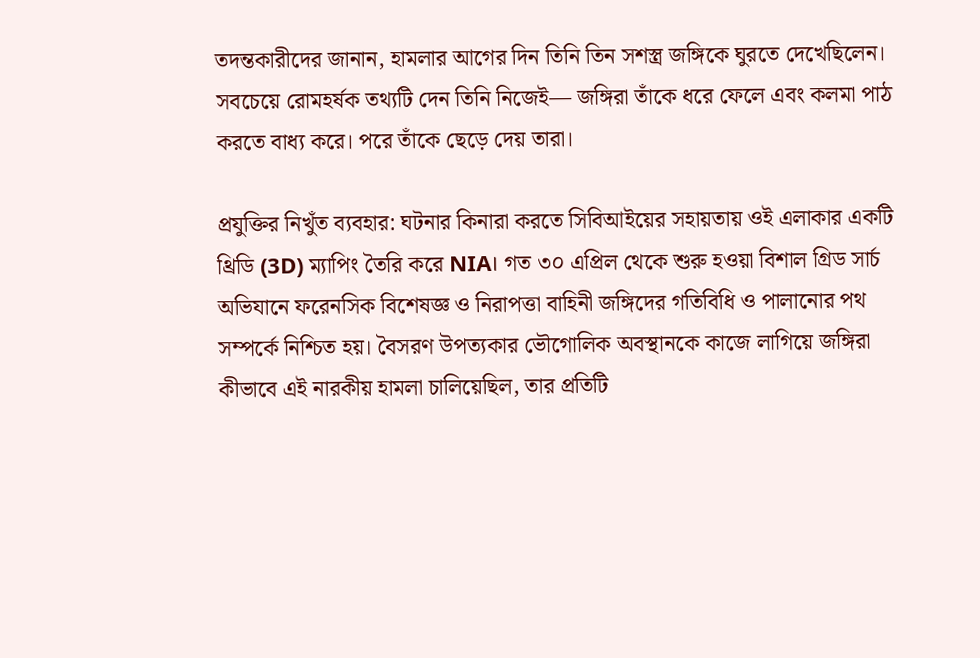তদন্তকারীদের জানান, হামলার আগের দিন তিনি তিন সশস্ত্র জঙ্গিকে ঘুরতে দেখেছিলেন। সবচেয়ে রোমহর্ষক তথ্যটি দেন তিনি নিজেই— জঙ্গিরা তাঁকে ধরে ফেলে এবং কলমা পাঠ করতে বাধ্য করে। পরে তাঁকে ছেড়ে দেয় তারা।

প্রযুক্তির নিখুঁত ব্যবহার: ঘটনার কিনারা করতে সিবিআইয়ের সহায়তায় ওই এলাকার একটি থ্রিডি (3D) ম্যাপিং তৈরি করে NIA। গত ৩০ এপ্রিল থেকে শুরু হওয়া বিশাল গ্রিড সার্চ অভিযানে ফরেনসিক বিশেষজ্ঞ ও নিরাপত্তা বাহিনী জঙ্গিদের গতিবিধি ও পালানোর পথ সম্পর্কে নিশ্চিত হয়। বৈসরণ উপত্যকার ভৌগোলিক অবস্থানকে কাজে লাগিয়ে জঙ্গিরা কীভাবে এই নারকীয় হামলা চালিয়েছিল, তার প্রতিটি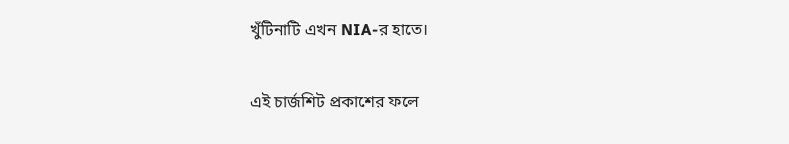খুঁটিনাটি এখন NIA-র হাতে।

এই চার্জশিট প্রকাশের ফলে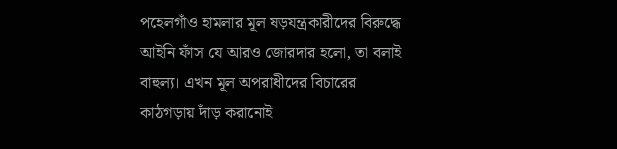পহেলগাঁও হামলার মূল ষড়যন্ত্রকারীদের বিরুদ্ধে আইনি ফাঁস যে আরও জোরদার হলো, তা বলাই বাহুল্য। এখন মূল অপরাধীদের বিচারের কাঠগড়ায় দাঁড় করানোই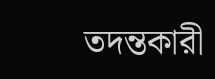তদন্তকারী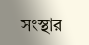সংস্থার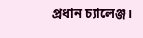প্রধান চ্যালেঞ্জ।